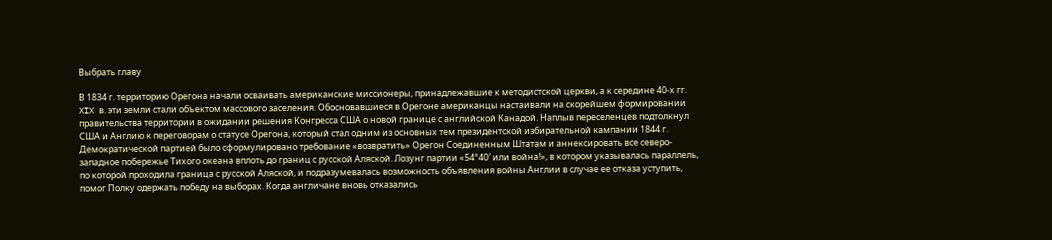Выбрать главу

В 1834 г. территорию Орегона начали осваивать американские миссионеры, принадлежавшие к методистской церкви, а к середине 40-х гг. XIX в. эти земли стали объектом массового заселения. Обосновавшиеся в Орегоне американцы настаивали на скорейшем формировании правительства территории в ожидании решения Конгресса США о новой границе с английской Канадой. Наплыв переселенцев подтолкнул США и Англию к переговорам о статусе Орегона, который стал одним из основных тем президентской избирательной кампании 1844 г. Демократической партией было сформулировано требование «возвратить» Орегон Соединенным Штатам и аннексировать все северо-западное побережье Тихого океана вплоть до границ с русской Аляской. Лозунг партии «54°40′ или война!», в котором указывалась параллель, по которой проходила граница с русской Аляской, и подразумевалась возможность объявления войны Англии в случае ее отказа уступить, помог Полку одержать победу на выборах. Когда англичане вновь отказались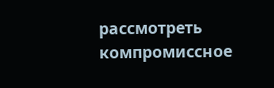рассмотреть компромиссное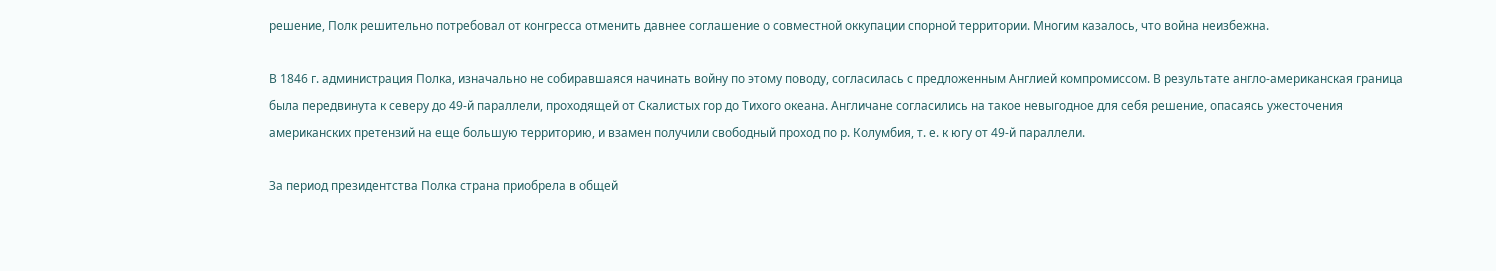решение, Полк решительно потребовал от конгресса отменить давнее соглашение о совместной оккупации спорной территории. Многим казалось, что война неизбежна.

В 1846 г. администрация Полка, изначально не собиравшаяся начинать войну по этому поводу, согласилась с предложенным Англией компромиссом. В результате англо-американская граница была передвинута к северу до 49-й параллели, проходящей от Скалистых гор до Тихого океана. Англичане согласились на такое невыгодное для себя решение, опасаясь ужесточения американских претензий на еще большую территорию, и взамен получили свободный проход по р. Колумбия, т. е. к югу от 49-й параллели.

За период президентства Полка страна приобрела в общей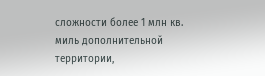сложности более 1 млн кв. миль дополнительной территории,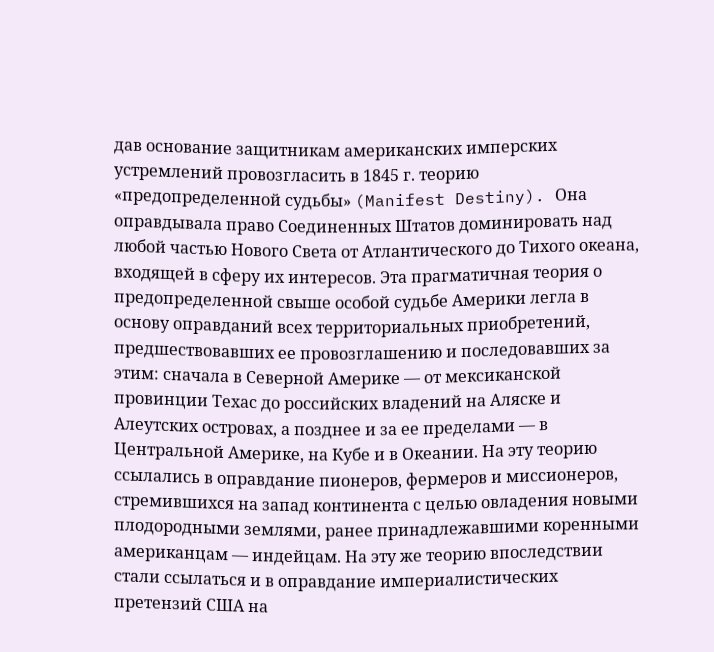дав основание защитникам американских имперских устремлений провозгласить в 1845 г. теорию «предопределенной судьбы» (Manifest Destiny). Она оправдывала право Соединенных Штатов доминировать над любой частью Нового Света от Атлантического до Тихого океана, входящей в сферу их интересов. Эта прагматичная теория о предопределенной свыше особой судьбе Америки легла в основу оправданий всех территориальных приобретений, предшествовавших ее провозглашению и последовавших за этим: сначала в Северной Америке — от мексиканской провинции Техас до российских владений на Аляске и Алеутских островах, а позднее и за ее пределами — в Центральной Америке, на Кубе и в Океании. На эту теорию ссылались в оправдание пионеров, фермеров и миссионеров, стремившихся на запад континента с целью овладения новыми плодородными землями, ранее принадлежавшими коренными американцам — индейцам. На эту же теорию впоследствии стали ссылаться и в оправдание империалистических претензий США на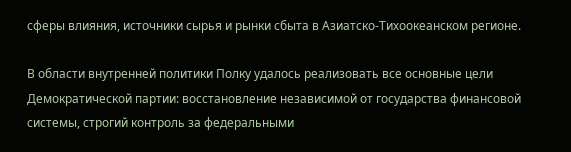сферы влияния, источники сырья и рынки сбыта в Азиатско-Тихоокеанском регионе.

В области внутренней политики Полку удалось реализовать все основные цели Демократической партии: восстановление независимой от государства финансовой системы, строгий контроль за федеральными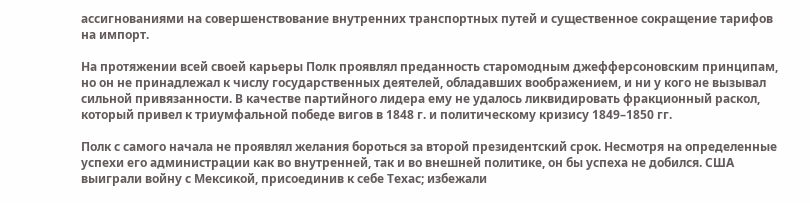ассигнованиями на совершенствование внутренних транспортных путей и существенное сокращение тарифов на импорт.

На протяжении всей своей карьеры Полк проявлял преданность старомодным джефферсоновским принципам, но он не принадлежал к числу государственных деятелей, обладавших воображением, и ни у кого не вызывал сильной привязанности. В качестве партийного лидера ему не удалось ликвидировать фракционный раскол, который привел к триумфальной победе вигов в 1848 г. и политическому кризису 1849–1850 гг.

Полк с самого начала не проявлял желания бороться за второй президентский срок. Несмотря на определенные успехи его администрации как во внутренней, так и во внешней политике, он бы успеха не добился. США выиграли войну с Мексикой, присоединив к себе Техас; избежали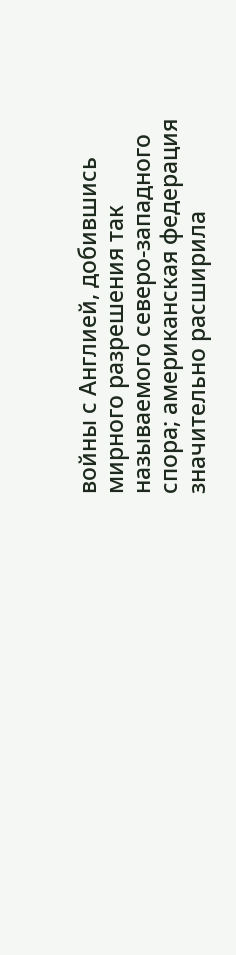войны с Англией, добившись мирного разрешения так называемого северо-западного спора; американская федерация значительно расширила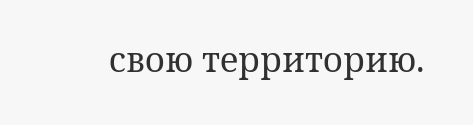свою территорию.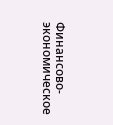Финансово-экономическое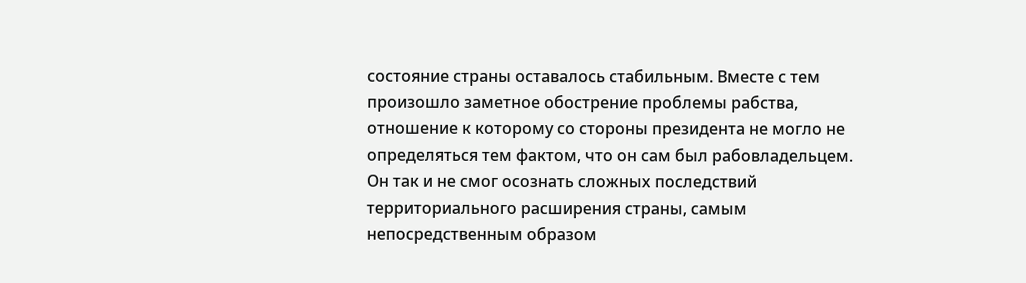состояние страны оставалось стабильным. Вместе с тем произошло заметное обострение проблемы рабства, отношение к которому со стороны президента не могло не определяться тем фактом, что он сам был рабовладельцем. Он так и не смог осознать сложных последствий территориального расширения страны, самым непосредственным образом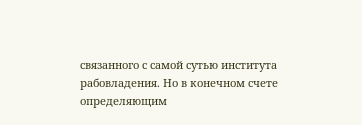связанного с самой сутью института рабовладения. Но в конечном счете определяющим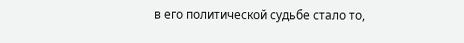в его политической судьбе стало то,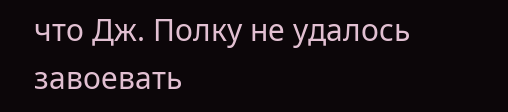что Дж. Полку не удалось завоевать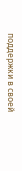поддержки в своей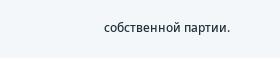собственной партии.